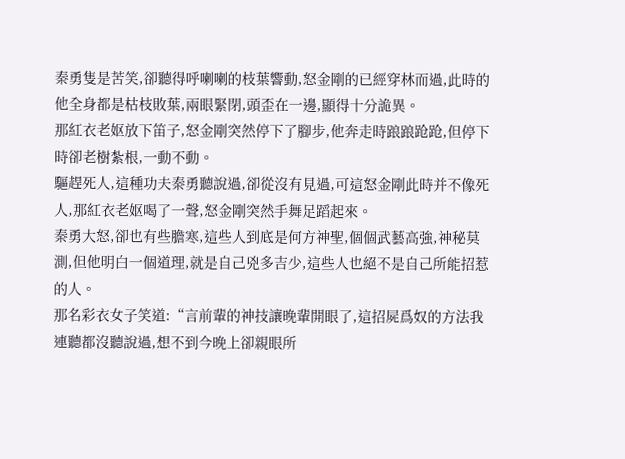秦勇隻是苦笑,卻聽得呼喇喇的枝葉響動,怒金剛的已經穿林而過,此時的他全身都是枯枝敗葉,兩眼緊閉,頭歪在一邊,顯得十分詭異。
那紅衣老妪放下笛子,怒金剛突然停下了腳步,他奔走時踉踉跄跄,但停下時卻老樹紮根,一動不動。
驅趕死人,這種功夫秦勇聽說過,卻從沒有見過,可這怒金剛此時并不像死人,那紅衣老妪喝了一聲,怒金剛突然手舞足蹈起來。
秦勇大怒,卻也有些膽寒,這些人到底是何方神聖,個個武藝高強,神秘莫測,但他明白一個道理,就是自己兇多吉少,這些人也絕不是自己所能招惹的人。
那名彩衣女子笑道:“言前輩的神技讓晚輩開眼了,這招屍爲奴的方法我連聽都沒聽說過,想不到今晚上卻親眼所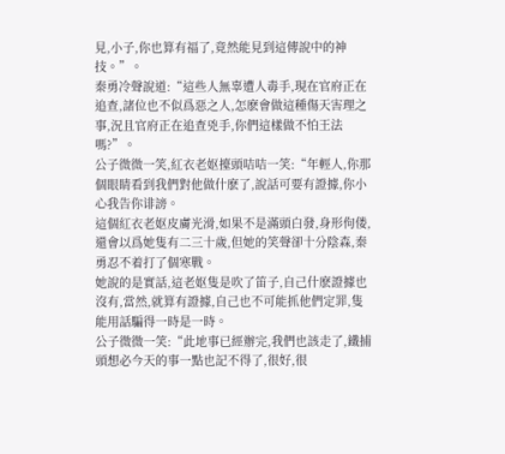見,小子,你也算有福了,竟然能見到這傳說中的神技。”。
秦勇冷聲說道:“這些人無辜遭人毒手,現在官府正在追查,諸位也不似爲惡之人,怎麽會做這種傷天害理之事,況且官府正在追查兇手,你們這樣做不怕王法嗎?”。
公子微微一笑,紅衣老妪擡頭咭咭一笑:“年輕人,你那個眼睛看到我們對他做什麽了,說話可要有證據,你小心我告你诽謗。
這個紅衣老妪皮膚光滑,如果不是滿頭白發,身形佝偻,還會以爲她隻有二三十歲,但她的笑聲卻十分陰森,秦勇忍不着打了個寒戰。
她說的是實話,這老妪隻是吹了笛子,自己什麽證據也沒有,當然,就算有證據,自己也不可能抓他們定罪,隻能用話騙得一時是一時。
公子微微一笑:“此地事已經辦完,我們也該走了,鐵捕頭想必今天的事一點也記不得了,很好,很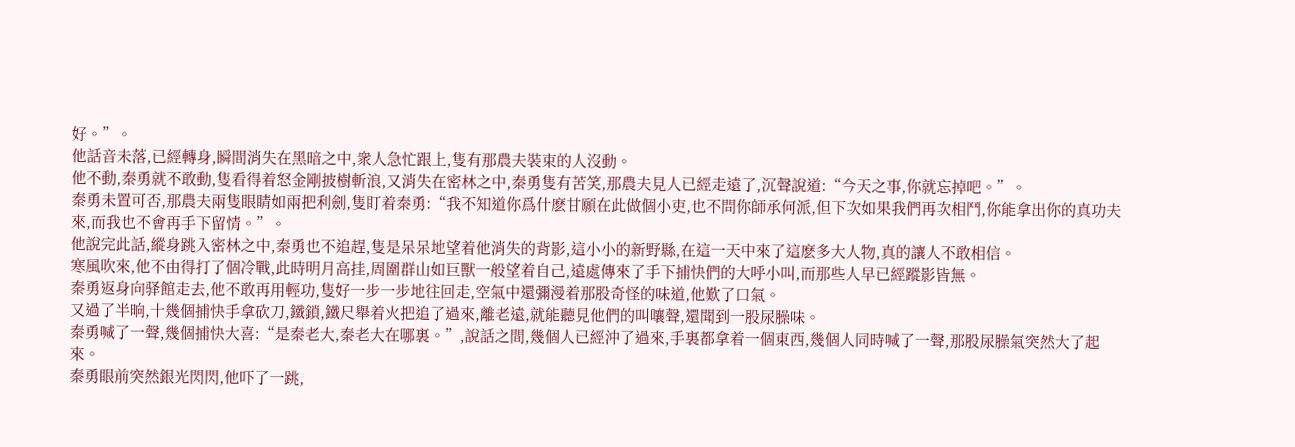好。”。
他話音未落,已經轉身,瞬間消失在黑暗之中,衆人急忙跟上,隻有那農夫裝束的人沒動。
他不動,秦勇就不敢動,隻看得着怒金剛披樹斬浪,又消失在密林之中,秦勇隻有苦笑,那農夫見人已經走遠了,沉聲說道:“今天之事,你就忘掉吧。”。
秦勇未置可否,那農夫兩隻眼睛如兩把利劍,隻盯着秦勇:“我不知道你爲什麽甘願在此做個小吏,也不問你師承何派,但下次如果我們再次相鬥,你能拿出你的真功夫來,而我也不會再手下留情。”。
他說完此話,縱身跳入密林之中,秦勇也不追趕,隻是呆呆地望着他消失的背影,這小小的新野縣,在這一天中來了這麽多大人物,真的讓人不敢相信。
寒風吹來,他不由得打了個冷戰,此時明月高挂,周圍群山如巨獸一般望着自己,遠處傳來了手下捕快們的大呼小叫,而那些人早已經蹤影皆無。
秦勇返身向驿館走去,他不敢再用輕功,隻好一步一步地往回走,空氣中還彌漫着那股奇怪的味道,他歎了口氣。
又過了半晌,十幾個捕快手拿砍刀,鐵鎖,鐵尺舉着火把追了過來,離老遠,就能聽見他們的叫嚷聲,還聞到一股尿臊味。
秦勇喊了一聲,幾個捕快大喜:“是秦老大,秦老大在哪裏。”,說話之間,幾個人已經沖了過來,手裏都拿着一個東西,幾個人同時喊了一聲,那股尿臊氣突然大了起來。
秦勇眼前突然銀光閃閃,他吓了一跳,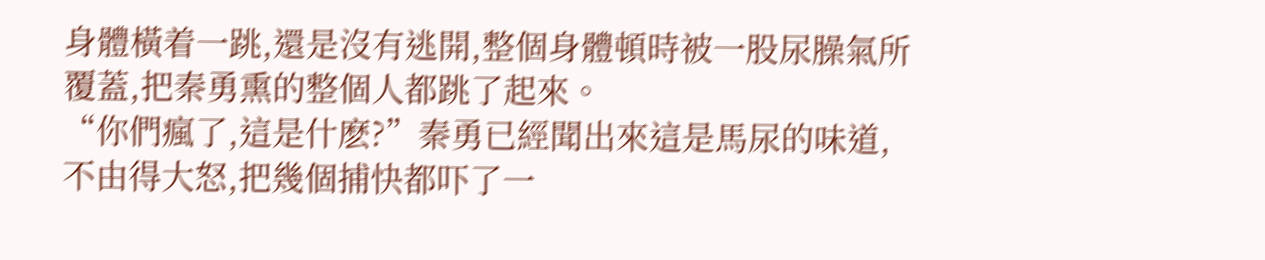身體橫着一跳,還是沒有逃開,整個身體頓時被一股尿臊氣所覆蓋,把秦勇熏的整個人都跳了起來。
“你們瘋了,這是什麽?”秦勇已經聞出來這是馬尿的味道,不由得大怒,把幾個捕快都吓了一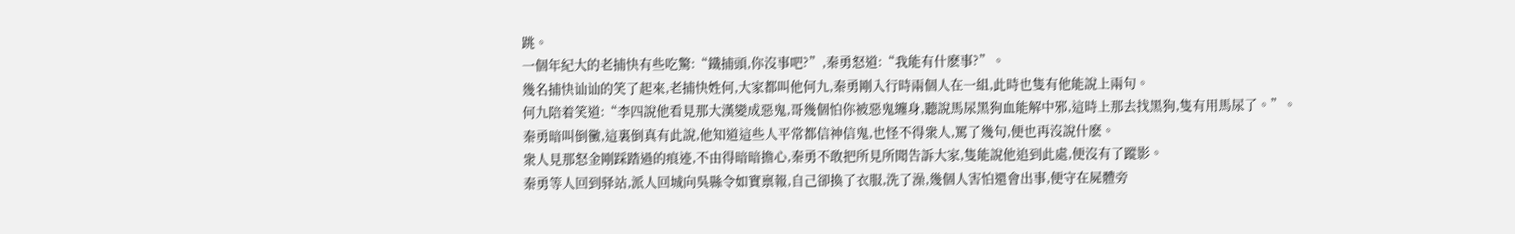跳。
一個年紀大的老捕快有些吃驚:“鐵捕頭,你沒事吧?”,秦勇怒道:“我能有什麽事?”。
幾名捕快讪讪的笑了起來,老捕快姓何,大家都叫他何九,秦勇剛入行時兩個人在一組,此時也隻有他能說上兩句。
何九陪着笑道:“李四說他看見那大漢變成惡鬼,哥幾個怕你被惡鬼纏身,聽說馬尿黑狗血能解中邪,這時上那去找黑狗,隻有用馬尿了。”。
秦勇暗叫倒黴,這裏倒真有此說,他知道這些人平常都信神信鬼,也怪不得衆人,罵了幾句,便也再沒說什麽。
衆人見那怒金剛踩踏過的痕迹,不由得暗暗擔心,秦勇不敢把所見所聞告訴大家,隻能說他追到此處,便沒有了蹤影。
秦勇等人回到驿站,派人回城向吳縣令如實禀報,自己卻換了衣服,洗了澡,幾個人害怕還會出事,便守在屍體旁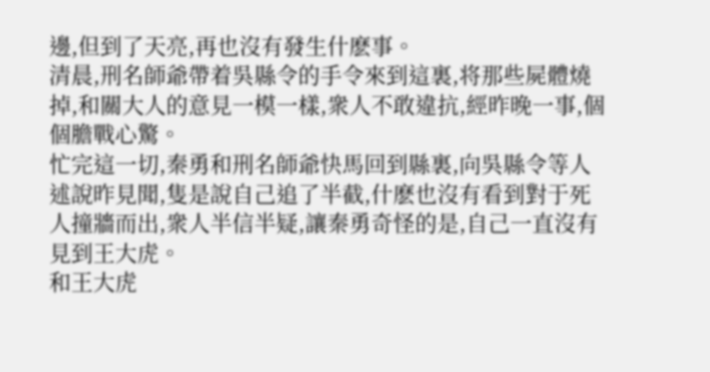邊,但到了天亮,再也沒有發生什麽事。
清晨,刑名師爺帶着吳縣令的手令來到這裏,将那些屍體燒掉,和關大人的意見一模一樣,衆人不敢違抗,經昨晚一事,個個膽戰心驚。
忙完這一切,秦勇和刑名師爺快馬回到縣裏,向吳縣令等人述說昨見聞,隻是說自己追了半截,什麽也沒有看到對于死人撞牆而出,衆人半信半疑,讓秦勇奇怪的是,自己一直沒有見到王大虎。
和王大虎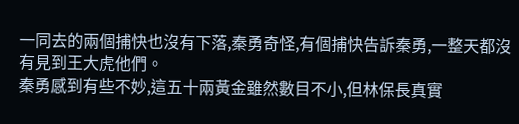一同去的兩個捕快也沒有下落,秦勇奇怪,有個捕快告訴秦勇,一整天都沒有見到王大虎他們。
秦勇感到有些不妙,這五十兩黃金雖然數目不小,但林保長真實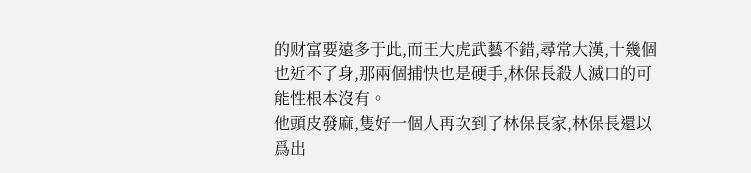的财富要遠多于此,而王大虎武藝不錯,尋常大漢,十幾個也近不了身,那兩個捕快也是硬手,林保長殺人滅口的可能性根本沒有。
他頭皮發麻,隻好一個人再次到了林保長家,林保長還以爲出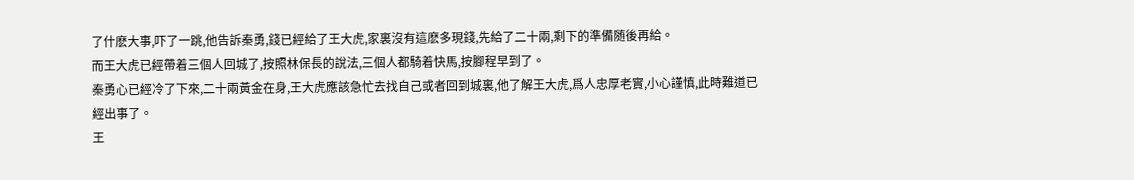了什麽大事,吓了一跳,他告訴秦勇,錢已經給了王大虎,家裏沒有這麽多現錢,先給了二十兩,剩下的準備随後再給。
而王大虎已經帶着三個人回城了,按照林保長的說法,三個人都騎着快馬,按腳程早到了。
秦勇心已經冷了下來,二十兩黃金在身,王大虎應該急忙去找自己或者回到城裏,他了解王大虎,爲人忠厚老實,小心謹慎,此時難道已經出事了。
王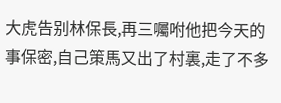大虎告别林保長,再三囑咐他把今天的事保密,自己策馬又出了村裏,走了不多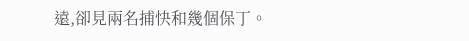遠,卻見兩名捕快和幾個保丁。